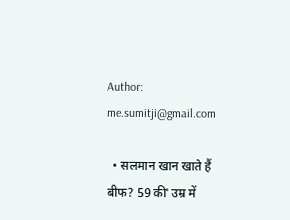Author: me.sumitji@gmail.com

  • सलमान खान खाते हैं बीफ? 59 कीˈ उम्र में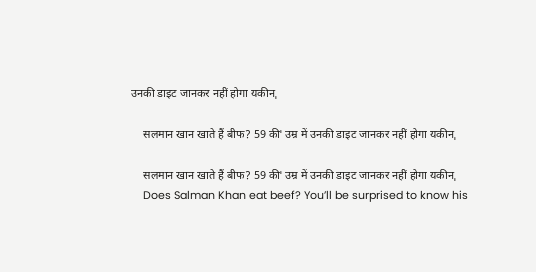उनकी डाइट जानकर नहीं होगा यकीनˌ

    सलमान खान खाते हैं बीफ? 59 कीˈ उम्र में उनकी डाइट जानकर नहीं होगा यकीनˌ

    सलमान खान खाते हैं बीफ? 59 कीˈ उम्र में उनकी डाइट जानकर नहीं होगा यकीनˌ
    Does Salman Khan eat beef? You’ll be surprised to know his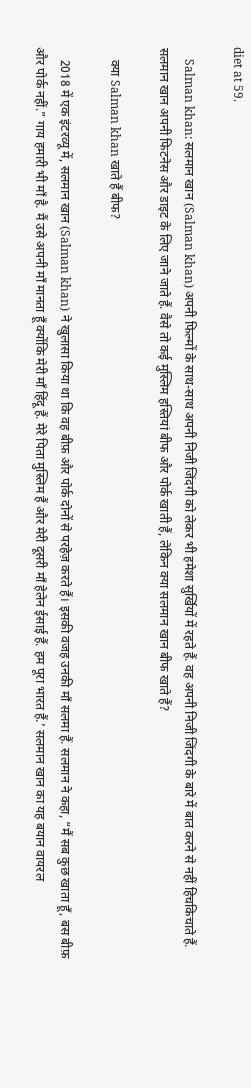diet at 59.

    Salman khan: सलमान खान (Salman khan) अपनी फिल्मों के साथ-साथ अपनी निजी जिंदगी को लेकर भी हमेशा सुर्खियों में रहते हैं. वह अपनी निजी जिंदगी के बारे में बात करने से नहीं हिचकिचाते हैं. सलमान खान अपनी फिटनेस और डाइट के लिए जाने जाते हैं. वैसे तो कई मुस्लिम हस्तियां बीफ और पोर्क खाती हैं, लेकिन क्या सलमान खान बीफ खाते हैं?

    क्या Salman khan खाते हैं बीफ?

    2018 में एक इंटरव्यू में, सलमान खान (Salman khan) ने खुलासा किया था कि वह बीफ़ और पोर्क दोनों से परहेज़ करते हैं। इसकी वजह उनकी माँ सलमा हैं. सलमान ने कहा, “मैं सब कुछ खाता हूँ, बस बीफ़ और पोर्क नहीं.” गाय हमारी भी माँ है. मैं उसे अपनी माँ मानता हूँ क्योंकि मेरी माँ हिंदू हैं. मेरे पिता मुस्लिम हैं और मेरी दूसरी माँ हेलेन ईसाई हैं. हम पूरा भारत हैं.’ सलमान खान का यह बयान वायरल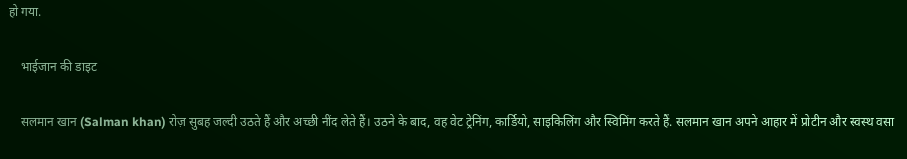हो गया.

    भाईजान की डाइट

    सलमान खान (Salman khan) रोज़ सुबह जल्दी उठते हैं और अच्छी नींद लेते हैं। उठने के बाद, वह वेट ट्रेनिंग, कार्डियो, साइकिलिंग और स्विमिंग करते हैं. सलमान खान अपने आहार में प्रोटीन और स्वस्थ वसा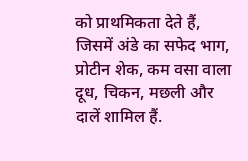को प्राथमिकता देते हैं, जिसमें अंडे का सफेद भाग, प्रोटीन शेक, कम वसा वाला दूध, चिकन, मछली और दालें शामिल हैं.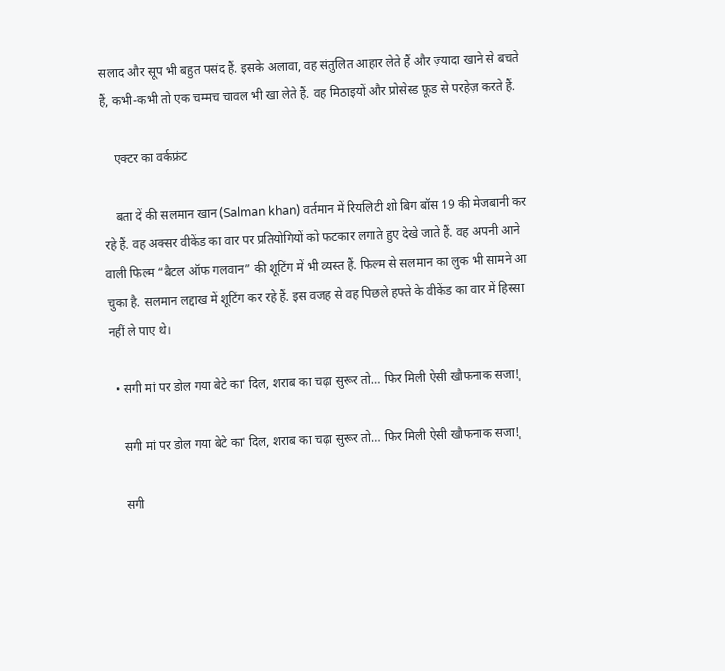सलाद और सूप भी बहुत पसंद हैं. इसके अलावा, वह संतुलित आहार लेते हैं और ज़्यादा खाने से बचते हैं, कभी-कभी तो एक चम्मच चावल भी खा लेते हैं. वह मिठाइयों और प्रोसेस्ड फ़ूड से परहेज़ करते हैं.

    एक्टर का वर्कफ्रंट

    बता दें की सलमान खान (Salman khan) वर्तमान में रियलिटी शो बिग बॉस 19 की मेजबानी कर रहे हैं. वह अक्सर वीकेंड का वार पर प्रतियोगियों को फटकार लगाते हुए देखे जाते हैं. वह अपनी आने वाली फिल्म “बैटल ऑफ गलवान” की शूटिंग में भी व्यस्त हैं. फिल्म से सलमान का लुक भी सामने आ चुका है. सलमान लद्दाख में शूटिंग कर रहे हैं. इस वजह से वह पिछले हफ्ते के वीकेंड का वार में हिस्सा नहीं ले पाए थे।

  • सगी मां पर डोल गया बेटे काˈ दिल, शराब का चढ़ा सुरूर तो… फिर मिली ऐसी खौफनाक सजा!ˌ

    सगी मां पर डोल गया बेटे काˈ दिल, शराब का चढ़ा सुरूर तो… फिर मिली ऐसी खौफनाक सजा!ˌ

    सगी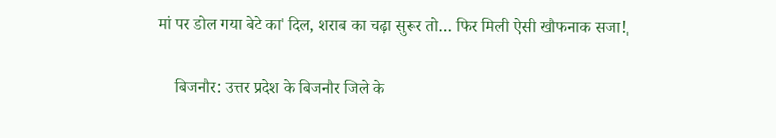मां पर डोल गया बेटे काˈ दिल, शराब का चढ़ा सुरूर तो… फिर मिली ऐसी खौफनाक सजा!ˌ

    बिजनौर: उत्तर प्रदेश के बिजनौर जिले के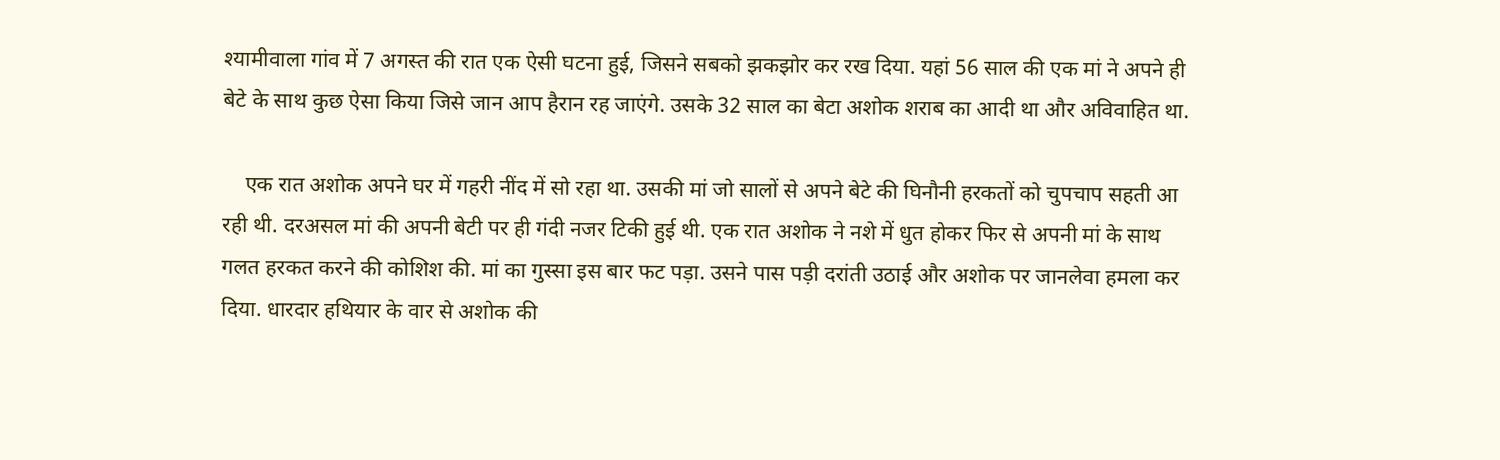श्यामीवाला गांव में 7 अगस्त की रात एक ऐसी घटना हुई, जिसने सबको झकझोर कर रख दिया. यहां 56 साल की एक मां ने अपने ही बेटे के साथ कुछ ऐसा किया जिसे जान आप हैरान रह जाएंगे. उसके 32 साल का बेटा अशोक शराब का आदी था और अविवाहित था.

    एक रात अशोक अपने घर में गहरी नींद में सो रहा था. उसकी मां जो सालों से अपने बेटे की घिनौनी हरकतों को चुपचाप सहती आ रही थी. दरअसल मां की अपनी बेटी पर ही गंदी नजर टिकी हुई थी. एक रात अशोक ने नशे में धुत होकर फिर से अपनी मां के साथ गलत हरकत करने की कोशिश की. मां का गुस्सा इस बार फट पड़ा. उसने पास पड़ी दरांती उठाई और अशोक पर जानलेवा हमला कर दिया. धारदार हथियार के वार से अशोक की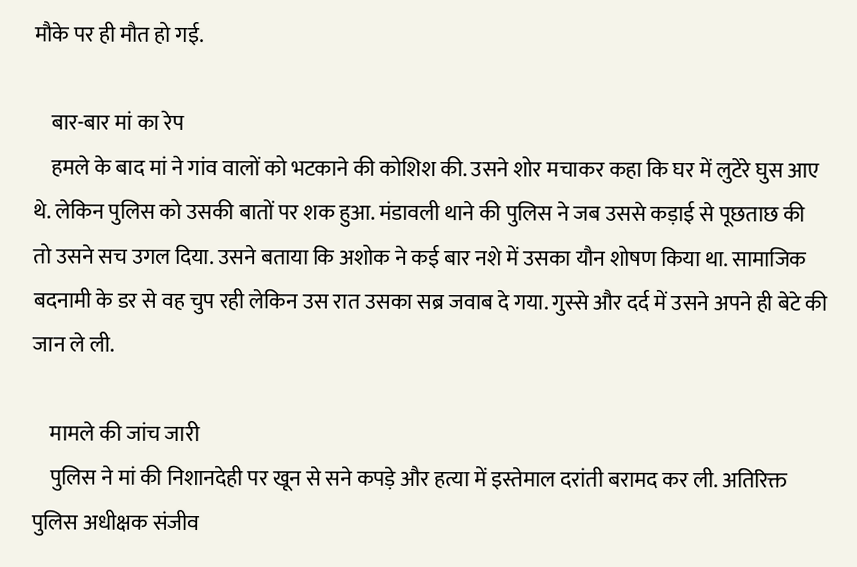मौके पर ही मौत हो गई.

    बार-बार मां का रेप
    हमले के बाद मां ने गांव वालों को भटकाने की कोशिश की. उसने शोर मचाकर कहा कि घर में लुटेरे घुस आए थे. लेकिन पुलिस को उसकी बातों पर शक हुआ. मंडावली थाने की पुलिस ने जब उससे कड़ाई से पूछताछ की तो उसने सच उगल दिया. उसने बताया कि अशोक ने कई बार नशे में उसका यौन शोषण किया था. सामाजिक बदनामी के डर से वह चुप रही लेकिन उस रात उसका सब्र जवाब दे गया. गुस्से और दर्द में उसने अपने ही बेटे की जान ले ली.

    मामले की जांच जारी
    पुलिस ने मां की निशानदेही पर खून से सने कपड़े और हत्या में इस्तेमाल दरांती बरामद कर ली. अतिरिक्त पुलिस अधीक्षक संजीव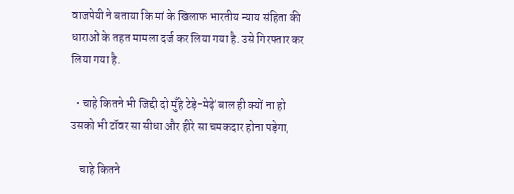वाजपेयी ने बताया कि मां के खिलाफ भारतीय न्याय संहिता की धाराओं के तहत मामला दर्ज कर लिया गया है. उसे गिरफ्तार कर लिया गया है.

  • चाहे कितने भी जिद्दी दो मुँहे टेड़े-मेढ़ेˈ बाल ही क्यों ना हो उसको भी टॉवर सा सीधा और हीरे सा चमकदार होना पड़ेगाˌ

    चाहे कितने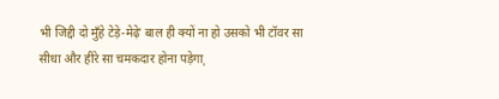भी जिद्दी दो मुँहे टेड़े-मेढ़ेˈ बाल ही क्यों ना हो उसको भी टॉवर सा सीधा और हीरे सा चमकदार होना पड़ेगाˌ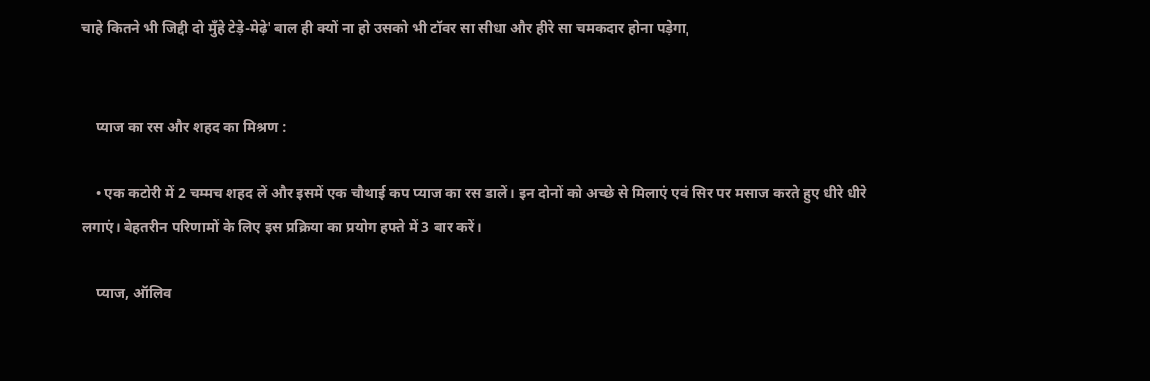चाहे कितने भी जिद्दी दो मुँहे टेड़े-मेढ़ेˈ बाल ही क्यों ना हो उसको भी टॉवर सा सीधा और हीरे सा चमकदार होना पड़ेगाˌ


    प्याज का रस और शहद का मिश्रण :

    • एक कटोरी में 2 चम्मच शहद लें और इसमें एक चौथाई कप प्याज का रस डालें। इन दोनों को अच्छे से मिलाएं एवं सिर पर मसाज करते हुए धीरे धीरे लगाएं। बेहतरीन परिणामों के लिए इस प्रक्रिया का प्रयोग हफ्ते में 3 बार करें।

    प्याज, ऑलिव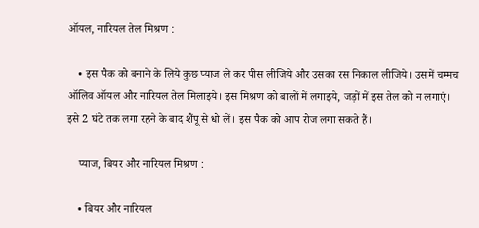ऑयल, नारियल तेल मिश्रण :

    • इस पैक को बनाने के लिये कुछ प्याज ले कर पीस लीजिये और उसका रस निकाल लीजिये। उसमें चम्मच ऑलिव ऑयल और नारियल तेल मिलाइये। इस मिश्रण को बालों में लगाइये, जड़ों में इस तेल को न लगाएं। इसे 2 घंटे तक लगा रहने के बाद शैंपू से धो लें। इस पैक को आप रोज लगा सकते हैं।

    प्याज, बियर और नारियल मिश्रण :

    • बियर और नारियल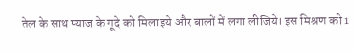तेल के साथ प्याज के गूदे को मिलाइये और बालों में लगा लीजिये। इस मिश्रण को 1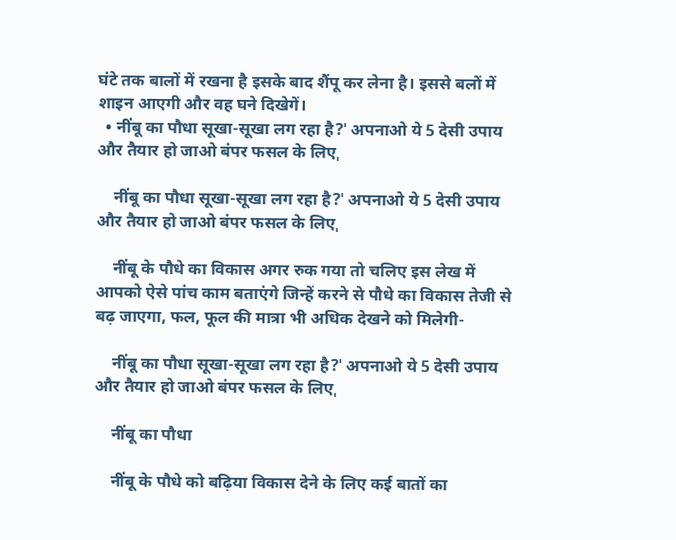घंटे तक बालों में रखना है इसके बाद शैंपू कर लेना है। इससे बलों में शाइन आएगी और वह घने दिखेगें।
  • नींबू का पौधा सूखा-सूखा लग रहा है?ˈ अपनाओ ये 5 देसी उपाय और तैयार हो जाओ बंपर फसल के लिएˌ

    नींबू का पौधा सूखा-सूखा लग रहा है?ˈ अपनाओ ये 5 देसी उपाय और तैयार हो जाओ बंपर फसल के लिएˌ

    नींबू के पौधे का विकास अगर रुक गया तो चलिए इस लेख में आपको ऐसे पांच काम बताएंगे जिन्हें करने से पौधे का विकास तेजी से बढ़ जाएगा, फल, फूल की मात्रा भी अधिक देखने को मिलेगी-

    नींबू का पौधा सूखा-सूखा लग रहा है?ˈ अपनाओ ये 5 देसी उपाय और तैयार हो जाओ बंपर फसल के लिएˌ

    नींबू का पौधा

    नींबू के पौधे को बढ़िया विकास देने के लिए कई बातों का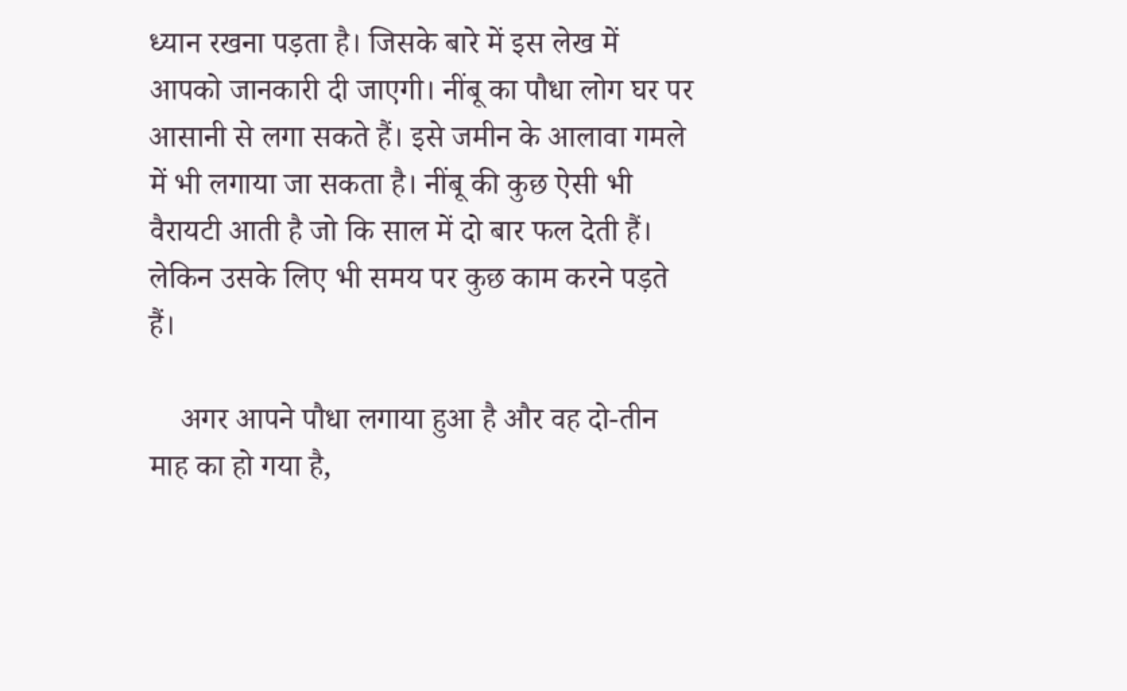ध्यान रखना पड़ता है। जिसके बारे में इस लेख में आपको जानकारी दी जाएगी। नींबू का पौधा लोग घर पर आसानी से लगा सकते हैं। इसे जमीन के आलावा गमले में भी लगाया जा सकता है। नींबू की कुछ ऐसी भी वैरायटी आती है जो कि साल में दो बार फल देती हैं। लेकिन उसके लिए भी समय पर कुछ काम करने पड़ते हैं।

    अगर आपने पौधा लगाया हुआ है और वह दो-तीन माह का हो गया है,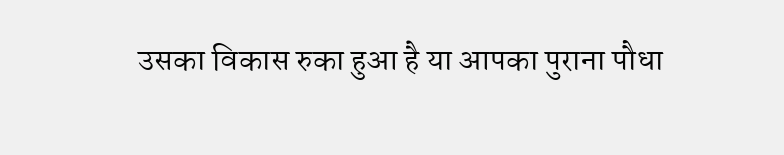उसका विकास रुका हुआ है या आपका पुराना पौधा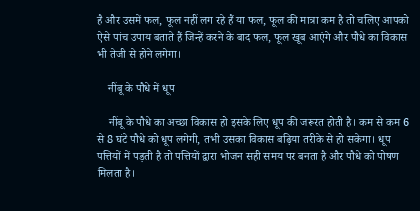है और उसमें फल, फूल नहीं लग रहे हैं या फल, फूल की मात्रा कम है तो चलिए आपको ऐसे पांच उपाय बताते हैं जिन्हें करने के बाद फल, फूल खूब आएंगे और पौधे का विकास भी तेजी से होने लगेगा।

    नींबू के पौधे में धूप

    नींबू के पौधे का अच्छा विकास हो इसके लिए धूप की जरूरत होती है। कम से कम 6 से 8 घंटे पौधे को धूप लगेगी, तभी उसका विकास बढ़िया तरीके से हो सकेगा। धूप पत्तियों में पड़ती है तो पत्तियों द्वारा भोजन सही समय पर बनता है और पौधे को पोषण मिलता है।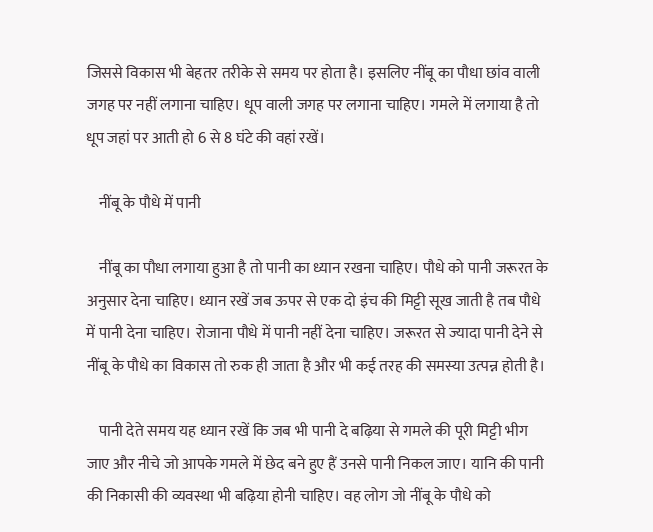जिससे विकास भी बेहतर तरीके से समय पर होता है। इसलिए नींबू का पौधा छांव वाली जगह पर नहीं लगाना चाहिए। धूप वाली जगह पर लगाना चाहिए। गमले में लगाया है तो धूप जहां पर आती हो 6 से 8 घंटे की वहां रखें।

    नींबू के पौधे में पानी

    नींबू का पौधा लगाया हुआ है तो पानी का ध्यान रखना चाहिए। पौधे को पानी जरूरत के अनुसार देना चाहिए। ध्यान रखें जब ऊपर से एक दो इंच की मिट्टी सूख जाती है तब पौधे में पानी देना चाहिए। रोजाना पौधे में पानी नहीं देना चाहिए। जरूरत से ज्यादा पानी देने से नींबू के पौधे का विकास तो रुक ही जाता है और भी कई तरह की समस्या उत्पन्न होती है।

    पानी देते समय यह ध्यान रखें कि जब भी पानी दे बढ़िया से गमले की पूरी मिट्टी भीग जाए और नीचे जो आपके गमले में छेद बने हुए हैं उनसे पानी निकल जाए। यानि की पानी की निकासी की व्यवस्था भी बढ़िया होनी चाहिए। वह लोग जो नींबू के पौधे को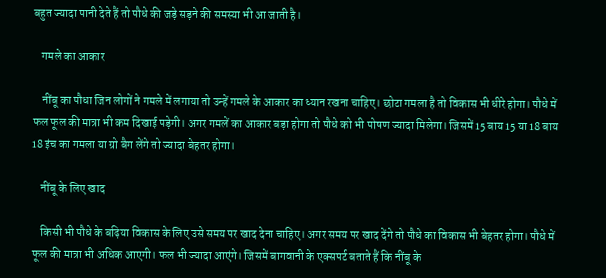बहुत ज्यादा पानी देते हैं तो पौधे की जड़े सड़ने की समस्या भी आ जाती है।

    गमले का आकार

    नींबू का पौधा जिन लोगों ने गमले में लगाया तो उन्हें गमले के आकार का ध्यान रखना चाहिए। छोटा गमला है तो विकास भी धीरे होगा। पौधे में फल फूल की मात्रा भी कम दिखाई पड़ेगी। अगर गमलें का आकार बड़ा होगा तो पौधे को भी पोषण ज्यादा मिलेगा। जिसमें 15 बाय 15 या 18 बाय 18 इंच का गमला या ग्रो बैग लेंगे तो ज्यादा बेहतर होगा।

    नींबू के लिए खाद

    किसी भी पौधे के बढ़िया विकास के लिए उसे समय पर खाद देना चाहिए। अगर समय पर खाद देंगे तो पौधे का विकास भी बेहतर होगा। पौधे में फूल की मात्रा भी अधिक आएगी। फल भी ज्यादा आएंगे। जिसमें बागवानी के एक्सपर्ट बताते हैं कि नींबू के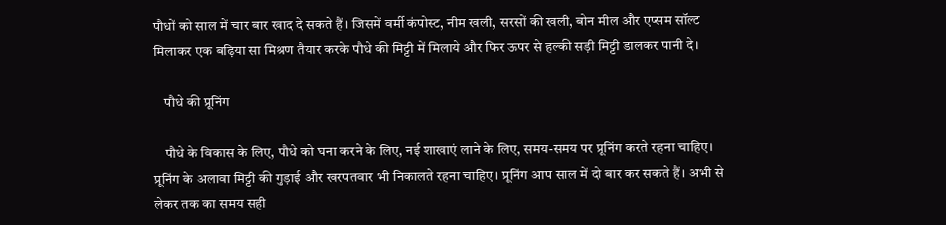पौधों को साल में चार बार खाद दे सकते हैं। जिसमें वर्मी कंपोस्ट, नीम खली, सरसों की खली, बोन मील और एप्सम सॉल्ट मिलाकर एक बढ़िया सा मिश्रण तैयार करके पौधे की मिट्टी में मिलाये और फिर ऊपर से हल्की सड़ी मिट्टी डालकर पानी दे।

    पौधे की प्रूनिंग

    पौधे के विकास के लिए, पौधे को घना करने के लिए, नई शाखाएं लाने के लिए, समय-समय पर प्रूनिंग करते रहना चाहिए। प्रूनिंग के अलावा मिट्टी की गुड़ाई और खरपतवार भी निकालते रहना चाहिए। प्रूनिंग आप साल में दो बार कर सकते हैं। अभी से लेकर तक का समय सही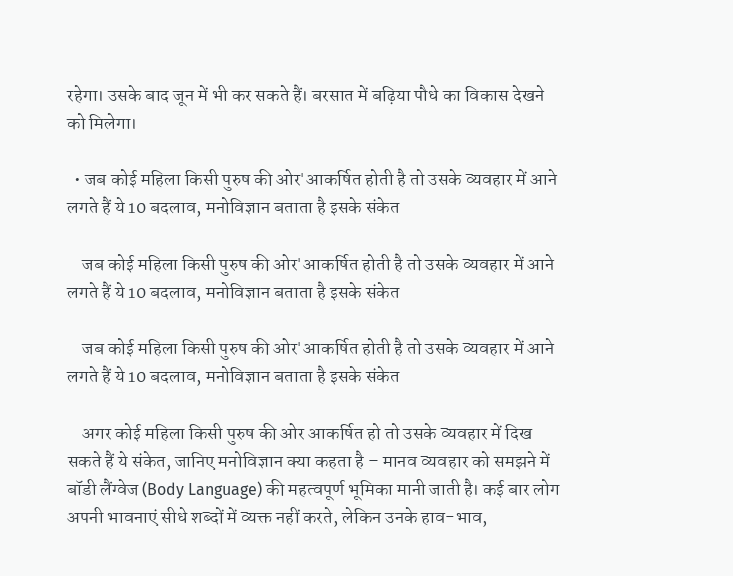रहेगा। उसके बाद जून में भी कर सकते हैं। बरसात में बढ़िया पौधे का विकास देखने को मिलेगा।

  • जब कोई महिला किसी पुरुष की ओरˈ आकर्षित होती है तो उसके व्यवहार में आने लगते हैं ये 10 बदलाव, मनोविज्ञान बताता है इसके संकेत

    जब कोई महिला किसी पुरुष की ओरˈ आकर्षित होती है तो उसके व्यवहार में आने लगते हैं ये 10 बदलाव, मनोविज्ञान बताता है इसके संकेत

    जब कोई महिला किसी पुरुष की ओरˈ आकर्षित होती है तो उसके व्यवहार में आने लगते हैं ये 10 बदलाव, मनोविज्ञान बताता है इसके संकेत

    अगर कोई महिला किसी पुरुष की ओर आकर्षित हो तो उसके व्यवहार में दिख सकते हैं ये संकेत, जानिए मनोविज्ञान क्या कहता है – मानव व्यवहार को समझने में बॉडी लैंग्वेज (Body Language) की महत्वपूर्ण भूमिका मानी जाती है। कई बार लोग अपनी भावनाएं सीधे शब्दों में व्यक्त नहीं करते, लेकिन उनके हाव-भाव,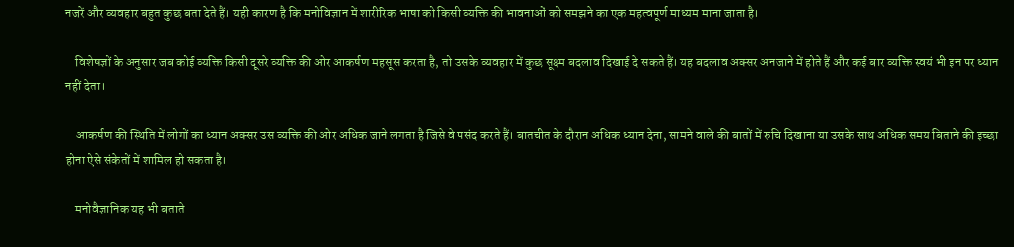नजरें और व्यवहार बहुत कुछ बता देते हैं। यही कारण है कि मनोविज्ञान में शारीरिक भाषा को किसी व्यक्ति की भावनाओं को समझने का एक महत्वपूर्ण माध्यम माना जाता है।

    विशेषज्ञों के अनुसार जब कोई व्यक्ति किसी दूसरे व्यक्ति की ओर आकर्षण महसूस करता है, तो उसके व्यवहार में कुछ सूक्ष्म बदलाव दिखाई दे सकते हैं। यह बदलाव अक्सर अनजाने में होते हैं और कई बार व्यक्ति स्वयं भी इन पर ध्यान नहीं देता।

    आकर्षण की स्थिति में लोगों का ध्यान अक्सर उस व्यक्ति की ओर अधिक जाने लगता है जिसे वे पसंद करते हैं। बातचीत के दौरान अधिक ध्यान देना, सामने वाले की बातों में रुचि दिखाना या उसके साथ अधिक समय बिताने की इच्छा होना ऐसे संकेतों में शामिल हो सकता है।

    मनोवैज्ञानिक यह भी बताते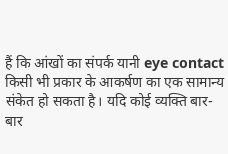हैं कि आंखों का संपर्क यानी eye contact किसी भी प्रकार के आकर्षण का एक सामान्य संकेत हो सकता है। यदि कोई व्यक्ति बार-बार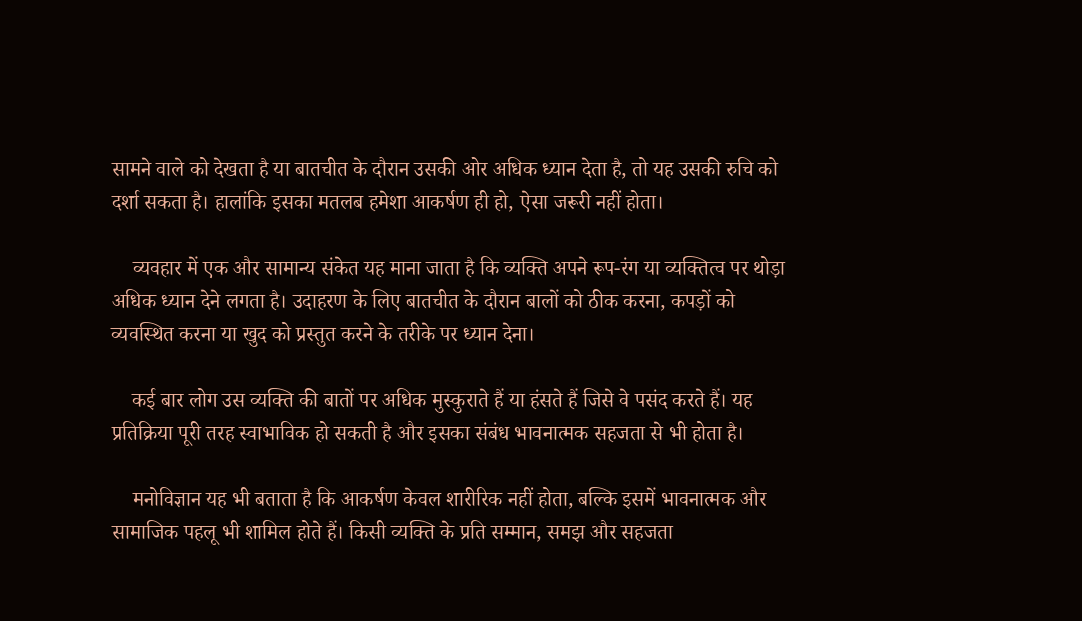सामने वाले को देखता है या बातचीत के दौरान उसकी ओर अधिक ध्यान देता है, तो यह उसकी रुचि को दर्शा सकता है। हालांकि इसका मतलब हमेशा आकर्षण ही हो, ऐसा जरूरी नहीं होता।

    व्यवहार में एक और सामान्य संकेत यह माना जाता है कि व्यक्ति अपने रूप-रंग या व्यक्तित्व पर थोड़ा अधिक ध्यान देने लगता है। उदाहरण के लिए बातचीत के दौरान बालों को ठीक करना, कपड़ों को व्यवस्थित करना या खुद को प्रस्तुत करने के तरीके पर ध्यान देना।

    कई बार लोग उस व्यक्ति की बातों पर अधिक मुस्कुराते हैं या हंसते हैं जिसे वे पसंद करते हैं। यह प्रतिक्रिया पूरी तरह स्वाभाविक हो सकती है और इसका संबंध भावनात्मक सहजता से भी होता है।

    मनोविज्ञान यह भी बताता है कि आकर्षण केवल शारीरिक नहीं होता, बल्कि इसमें भावनात्मक और सामाजिक पहलू भी शामिल होते हैं। किसी व्यक्ति के प्रति सम्मान, समझ और सहजता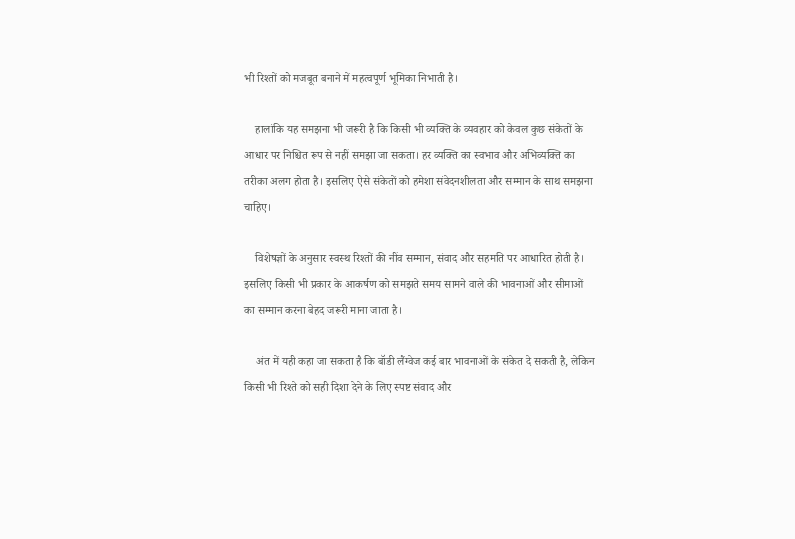भी रिश्तों को मजबूत बनाने में महत्वपूर्ण भूमिका निभाती है।

    हालांकि यह समझना भी जरूरी है कि किसी भी व्यक्ति के व्यवहार को केवल कुछ संकेतों के आधार पर निश्चित रूप से नहीं समझा जा सकता। हर व्यक्ति का स्वभाव और अभिव्यक्ति का तरीका अलग होता है। इसलिए ऐसे संकेतों को हमेशा संवेदनशीलता और सम्मान के साथ समझना चाहिए।

    विशेषज्ञों के अनुसार स्वस्थ रिश्तों की नींव सम्मान, संवाद और सहमति पर आधारित होती है। इसलिए किसी भी प्रकार के आकर्षण को समझते समय सामने वाले की भावनाओं और सीमाओं का सम्मान करना बेहद जरूरी माना जाता है।

    अंत में यही कहा जा सकता है कि बॉडी लैंग्वेज कई बार भावनाओं के संकेत दे सकती है, लेकिन किसी भी रिश्ते को सही दिशा देने के लिए स्पष्ट संवाद और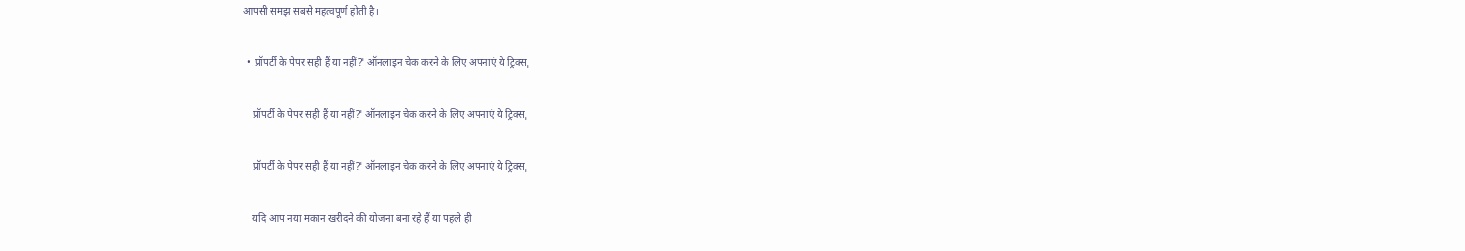आपसी समझ सबसे महत्वपूर्ण होती है।

  • प्रॉपर्टी के पेपर सही हैं या नहीं?ˈ ऑनलाइन चेक करने के लिए अपनाएं ये ट्रिक्सˌ

    प्रॉपर्टी के पेपर सही हैं या नहीं?ˈ ऑनलाइन चेक करने के लिए अपनाएं ये ट्रिक्सˌ

    प्रॉपर्टी के पेपर सही हैं या नहीं?ˈ ऑनलाइन चेक करने के लिए अपनाएं ये ट्रिक्सˌ

    यदि आप नया मकान खरीदने की योजना बना रहे हैं या पहले ही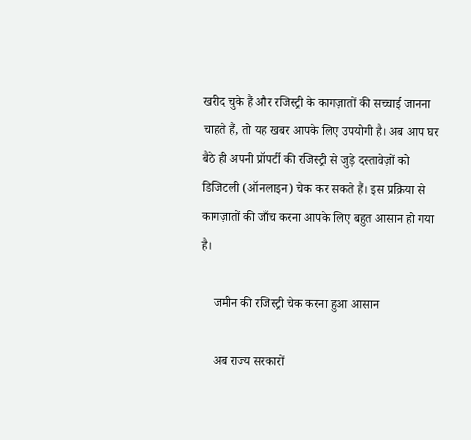खरीद चुके हैं और रजिस्ट्री के कागज़ातों की सच्चाई जानना चाहते हैं, तो यह खबर आपके लिए उपयोगी है। अब आप घर बैठे ही अपनी प्रॉपर्टी की रजिस्ट्री से जुड़े दस्तावेज़ों को डिजिटली (ऑनलाइन) चेक कर सकते हैं। इस प्रक्रिया से कागज़ातों की जाँच करना आपके लिए बहुत आसान हो गया है।

    जमीन की रजिस्ट्री चेक करना हुआ आसान

    अब राज्य सरकारों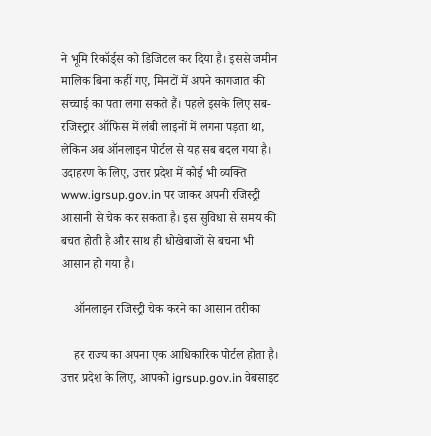ने भूमि रिकॉर्ड्स को डिजिटल कर दिया है। इससे जमीन मालिक बिना कहीं गए, मिनटों में अपने कागजात की सच्चाई का पता लगा सकते हैं। पहले इसके लिए सब-रजिस्ट्रार ऑफिस में लंबी लाइनों में लगना पड़ता था, लेकिन अब ऑनलाइन पोर्टल से यह सब बदल गया है। उदाहरण के लिए, उत्तर प्रदेश में कोई भी व्यक्ति www.igrsup.gov.in पर जाकर अपनी रजिस्ट्री आसानी से चेक कर सकता है। इस सुविधा से समय की बचत होती है और साथ ही धोखेबाजों से बचना भी आसान हो गया है।

    ऑनलाइन रजिस्ट्री चेक करने का आसान तरीका

    हर राज्य का अपना एक आधिकारिक पोर्टल होता है। उत्तर प्रदेश के लिए, आपको igrsup.gov.in वेबसाइट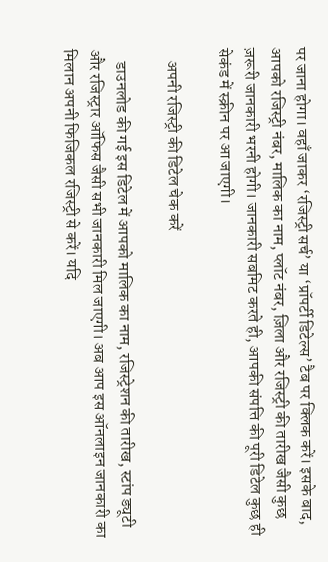पर जाना होगा। वहाँ जाकर ‘रजिस्ट्री सर्च’ या ‘प्रॉपर्टी डिटेल्स’ टैब पर क्लिक करें। इसके बाद, आपको रजिस्ट्री नंबर, मालिक का नाम, प्लॉट नंबर, ज़िला और रजिस्ट्री की तारीख जैसी कुछ ज़रूरी जानकारी भरनी होगी। जानकारी सबमिट करते ही, आपकी संपत्ति की पूरी डिटेल कुछ ही सेकंड में स्क्रीन पर आ जाएगी।

    अपनी रजिस्ट्री की डिटेल चेक करें

    डाउनलोड की गई इस डिटेल में आपको मालिक का नाम, रजिस्ट्रेशन की तारीख, स्टांप ड्यूटी और रजिस्ट्रार ऑफिस जैसी सभी जानकारी मिल जाएगी। अब आप इस ऑनलाइन जानकारी का मिलान अपनी फिजिकल रजिस्ट्री से करें। यदि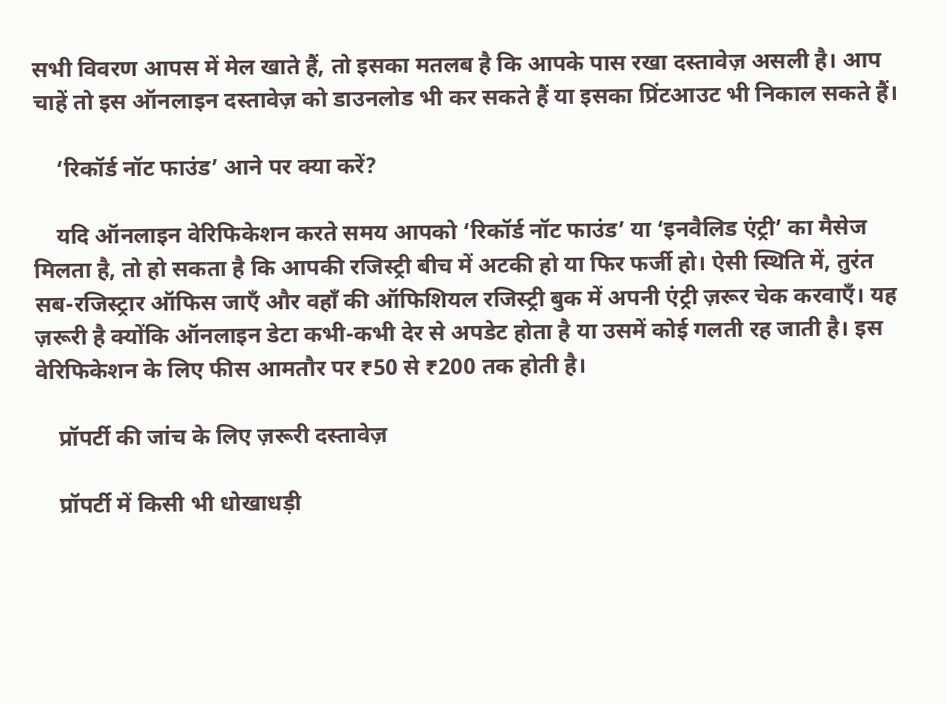सभी विवरण आपस में मेल खाते हैं, तो इसका मतलब है कि आपके पास रखा दस्तावेज़ असली है। आप चाहें तो इस ऑनलाइन दस्तावेज़ को डाउनलोड भी कर सकते हैं या इसका प्रिंटआउट भी निकाल सकते हैं।

    ‘रिकॉर्ड नॉट फाउंड’ आने पर क्या करें?

    यदि ऑनलाइन वेरिफिकेशन करते समय आपको ‘रिकॉर्ड नॉट फाउंड’ या ‘इनवैलिड एंट्री’ का मैसेज मिलता है, तो हो सकता है कि आपकी रजिस्ट्री बीच में अटकी हो या फिर फर्जी हो। ऐसी स्थिति में, तुरंत सब-रजिस्ट्रार ऑफिस जाएँ और वहाँ की ऑफिशियल रजिस्ट्री बुक में अपनी एंट्री ज़रूर चेक करवाएँ। यह ज़रूरी है क्योंकि ऑनलाइन डेटा कभी-कभी देर से अपडेट होता है या उसमें कोई गलती रह जाती है। इस वेरिफिकेशन के लिए फीस आमतौर पर ₹50 से ₹200 तक होती है।

    प्रॉपर्टी की जांच के लिए ज़रूरी दस्तावेज़

    प्रॉपर्टी में किसी भी धोखाधड़ी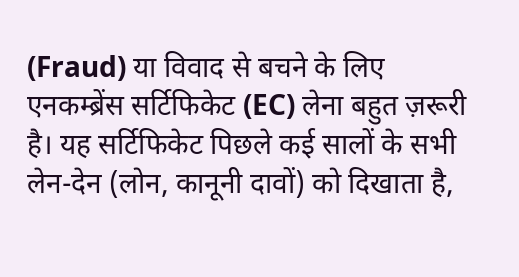(Fraud) या विवाद से बचने के लिए एनकम्ब्रेंस सर्टिफिकेट (EC) लेना बहुत ज़रूरी है। यह सर्टिफिकेट पिछले कई सालों के सभी लेन-देन (लोन, कानूनी दावों) को दिखाता है,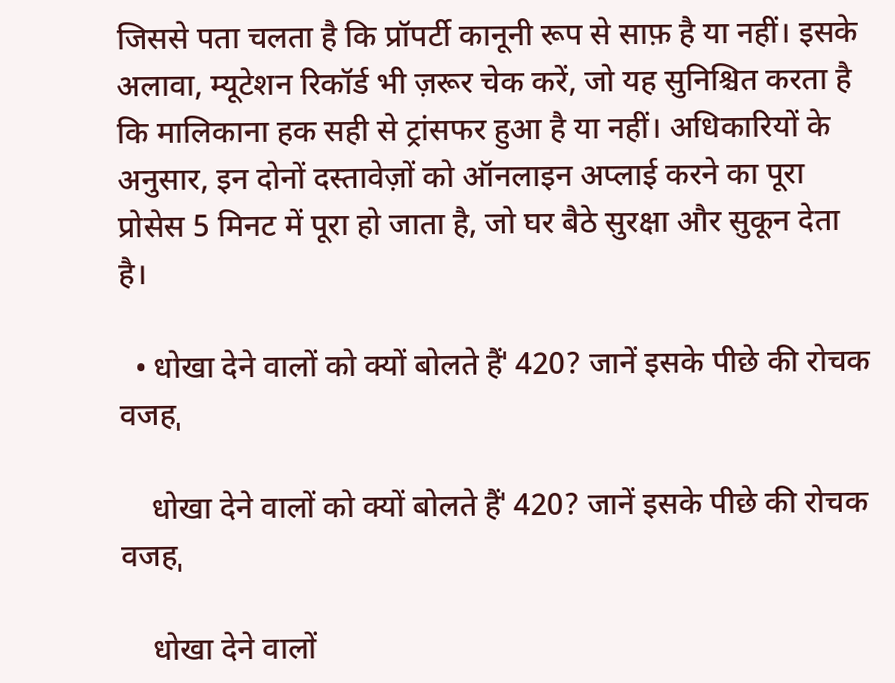जिससे पता चलता है कि प्रॉपर्टी कानूनी रूप से साफ़ है या नहीं। इसके अलावा, म्यूटेशन रिकॉर्ड भी ज़रूर चेक करें, जो यह सुनिश्चित करता है कि मालिकाना हक सही से ट्रांसफर हुआ है या नहीं। अधिकारियों के अनुसार, इन दोनों दस्तावेज़ों को ऑनलाइन अप्लाई करने का पूरा प्रोसेस 5 मिनट में पूरा हो जाता है, जो घर बैठे सुरक्षा और सुकून देता है।

  • धोखा देने वालों को क्यों बोलते हैंˈ 420? जानें इसके पीछे की रोचक वजहˌ

    धोखा देने वालों को क्यों बोलते हैंˈ 420? जानें इसके पीछे की रोचक वजहˌ

    धोखा देने वालों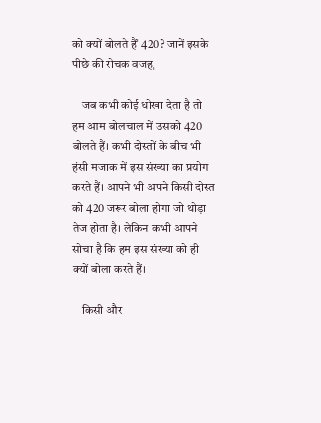को क्यों बोलते हैंˈ 420? जानें इसके पीछे की रोचक वजहˌ

    जब कभी कोई धोखा देता है तो हम आम बोलचाल में उसको 420 बोलते हैं। कभी दोस्तों के बीच भी हंसी मजाक में इस संख्या का प्रयोग करते हैं। आपने भी अपने किसी दोस्त को 420 जरूर बोला होगा जो थोड़ा तेज होता है। लेकिन कभी आपने सोचा है कि हम इस संख्या को ही क्यों बोला करते हैं।

    किसी और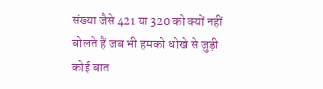संख्या जैसे 421 या 320 को क्यों नहीं बोलते हैं जब भी हमको धोखे से जुड़ी कोई बात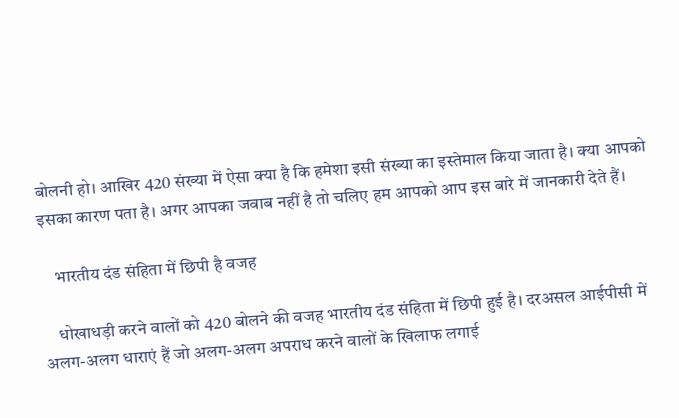बोलनी हो। आखिर 420 संख्या में ऐसा क्या है कि हमेशा इसी संख्या का इस्तेमाल किया जाता है। क्या आपको इसका कारण पता है। अगर आपका जवाब नहीं है तो चलिए हम आपको आप इस बारे में जानकारी देते हैं।

    भारतीय दंड संहिता में छिपी है वजह

    धोखाधड़ी करने वालों को 420 बोलने की वजह भारतीय दंड संहिता में छिपी हुई है। दरअसल आईपीसी में अलग-अलग धाराएं हैं जो अलग-अलग अपराध करने वालों के खिलाफ लगाई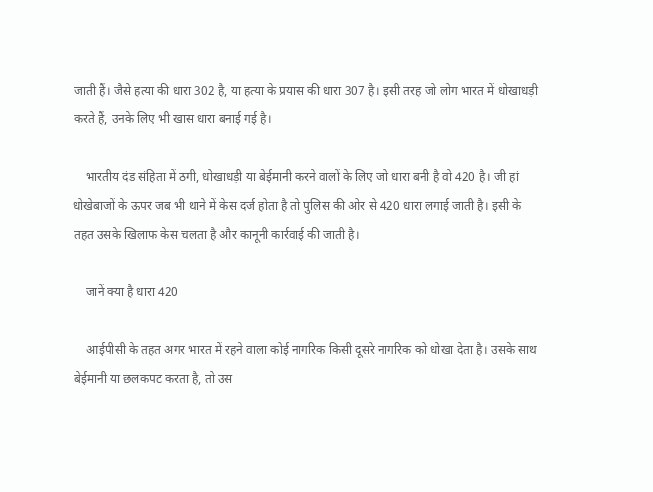जाती हैं। जैसे हत्या की धारा 302 है, या हत्या के प्रयास की धारा 307 है। इसी तरह जो लोग भारत में धोखाधड़ी करते हैं, उनके लिए भी खास धारा बनाई गई है।

    भारतीय दंड संहिता में ठगी, धोखाधड़ी या बेईमानी करने वालों के लिए जो धारा बनी है वो 420 है। जी हां धोखेबाजों के ऊपर जब भी थाने में केस दर्ज होता है तो पुलिस की ओर से 420 धारा लगाई जाती है। इसी के तहत उसके खिलाफ केस चलता है और कानूनी कार्रवाई की जाती है।

    जानें क्या है धारा 420

    आईपीसी के तहत अगर भारत में रहने वाला कोई नागरिक किसी दूसरे नागरिक को धोखा देता है। उसके साथ बेईमानी या छलकपट करता है, तो उस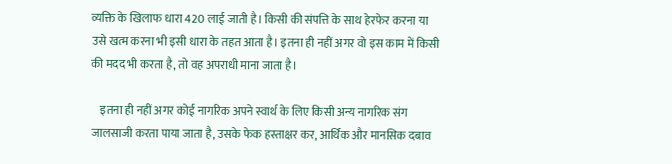व्यक्ति के खिलाफ धारा 420 लाई जाती है। किसी की संपत्ति के साथ हेरफेर करना या उसे खत्म करना भी इसी धारा के तहत आता है। इतना ही नहीं अगर वो इस काम में किसी की मदद भी करता है, तो वह अपराधी माना जाता है।

    इतना ही नहीं अगर कोई नागरिक अपने स्वार्थ के लिए किसी अन्य नागरिक संग जालसाजी करता पाया जाता है, उसके फेक हस्ताक्षर कर, आर्थिक और मानसिक दबाव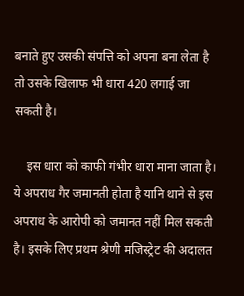बनाते हुए उसकी संपत्ति को अपना बना लेता है तो उसके खिलाफ भी धारा 420 लगाई जा सकती है।

    इस धारा को काफी गंभीर धारा माना जाता है। ये अपराध गैर जमानती होता है यानि थाने से इस अपराध के आरोपी को जमानत नहीं मिल सकती है। इसके लिए प्रथम श्रेणी मजिस्ट्रेट की अदालत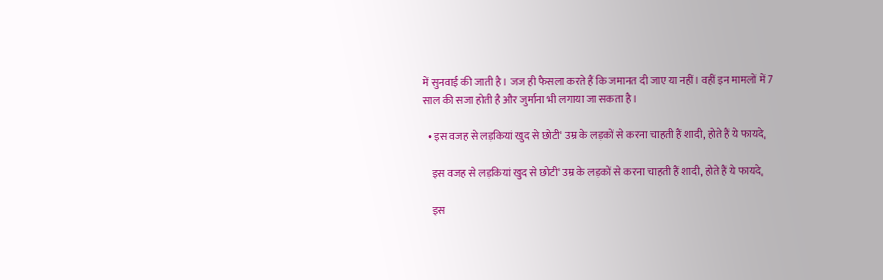में सुनवाई की जाती है। जज ही फैसला करते हैं कि जमानत दी जाए या नहीं। वहीं इन मामलों में 7 साल की सजा होती है और जुर्माना भी लगाया जा सकता है।

  • इस वजह से लड़कियां खुद से छोटीˈ उम्र के लड़कों से करना चाहती हैं शादी, होते हैं ये फायदेˌ

    इस वजह से लड़कियां खुद से छोटीˈ उम्र के लड़कों से करना चाहती हैं शादी, होते हैं ये फायदेˌ

    इस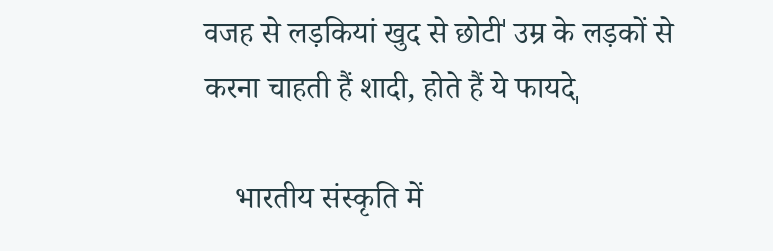वजह से लड़कियां खुद से छोटीˈ उम्र के लड़कों से करना चाहती हैं शादी, होते हैं ये फायदेˌ

    भारतीय संस्कृति में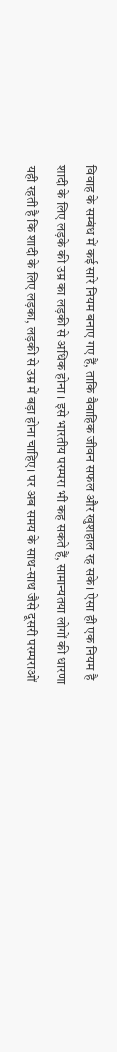विवाह के सम्बंध में कई सारे नियम बनाए गए हैं, ताकि वैवाहिक जीवन सफल और खुशहाल रह सके। ऐसा ही एक नियम है शादी के लिए लड़के की उम्र का लड़की से अधिक होना । इसे भारतीय परम्परा भी कह सकते हैं, सामान्यतया लोगों की धारणा यही रहती है कि शादी के लिए लड़का, लड़की से उम्र में बड़ा होना चाहिए। पर अब समय के साथ-साथ जैसे दूसरी परम्पराओं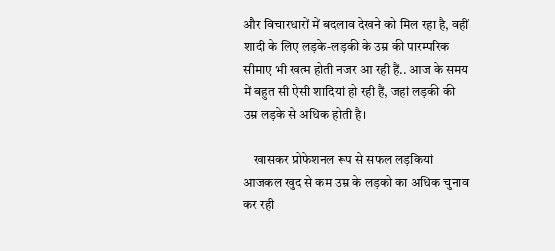और विचारधारों में बदलाव देखने को मिल रहा है, वहीं शादी के लिए लड़के-लड़की के उम्र की पारम्परिक सीमाए भी खत्म होती नजर आ रही हैं.. आज के समय में बहुत सी ऐसी शादियां हो रही हैं, जहां लड़की की उम्र लड़के से अधिक होती है।

    खासकर प्रोफेशनल रूप से सफल लड़कियां आजकल खुद से कम उम्र के लड़को का अधिक चुनाव कर रही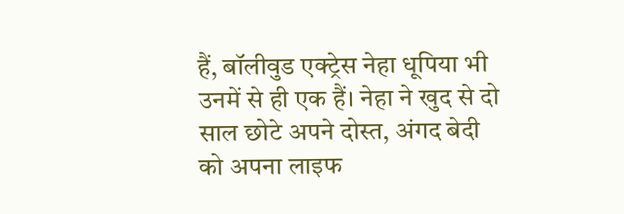हैं, बॉलीवुड एक्ट्रेस नेहा धूपिया भी उनमें से ही एक हैं। नेहा ने खुद से दो साल छोटे अपने दोस्त, अंगद बेदी को अपना लाइफ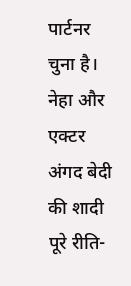पार्टनर चुना है। नेहा और एक्टर अंगद बेदी की शादी पूरे रीति-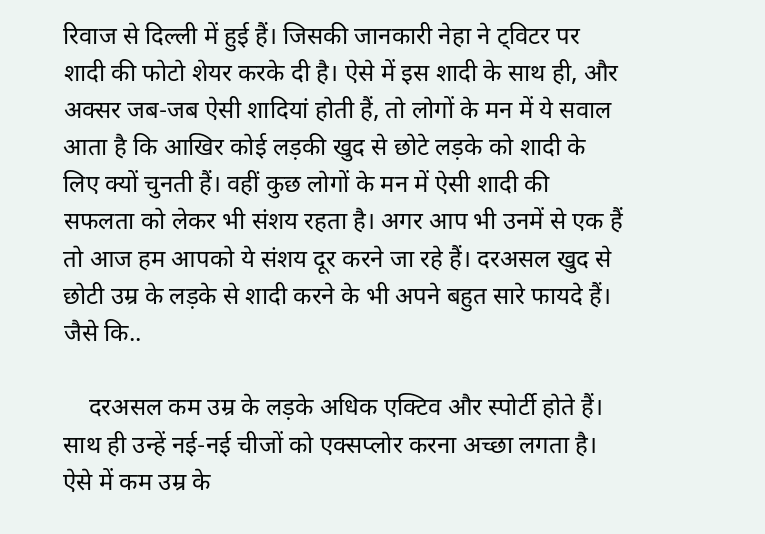रिवाज से दिल्ली में हुई हैं। जिसकी जानकारी नेहा ने ट्विटर पर शादी की फोटो शेयर करके दी है। ऐसे में इस शादी के साथ ही, और अक्सर जब-जब ऐसी शादियां होती हैं, तो लोगों के मन में ये सवाल आता है कि आखिर कोई लड़की खुद से छोटे लड़के को शादी के लिए क्यों चुनती हैं। वहीं कुछ लोगों के मन में ऐसी शादी की सफलता को लेकर भी संशय रहता है। अगर आप भी उनमें से एक हैं तो आज हम आपको ये संशय दूर करने जा रहे हैं। दरअसल खुद से छोटी उम्र के लड़के से शादी करने के भी अपने बहुत सारे फायदे हैं। जैसे कि..

    दरअसल कम उम्र के लड़के अधिक एक्टिव और स्पोर्टी होते हैं। साथ ही उन्हें नई-नई चीजों को एक्सप्लोर करना अच्छा लगता है। ऐसे में कम उम्र के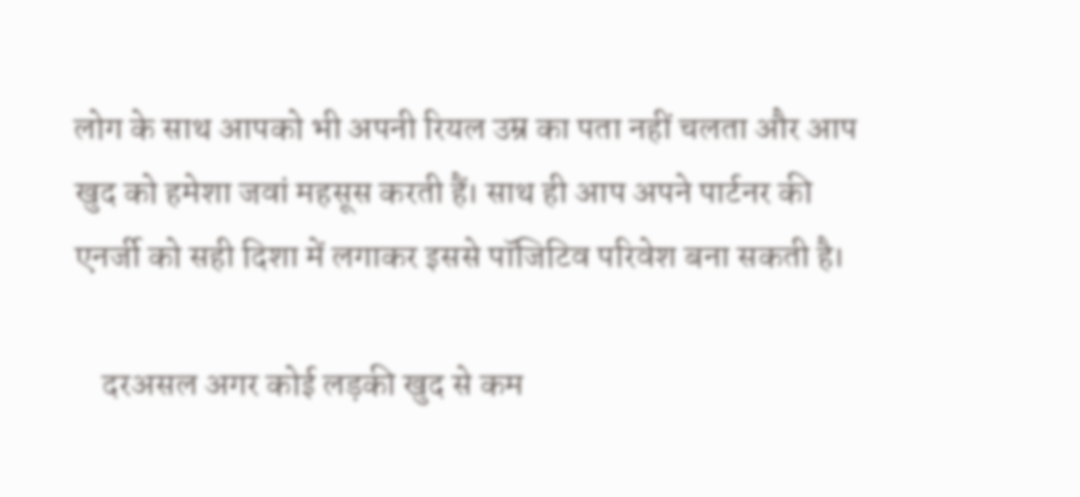लोग के साथ आपको भी अपनी रियल उम्र का पता नहीं चलता और आप खुद को हमेशा जवां महसूस करती हैं। साथ ही आप अपने पार्टनर की एनर्जी को सही दिशा में लगाकर इससे पॉजिटिव परिवेश बना सकती है।

    दरअसल अगर कोई लड़की खुद से कम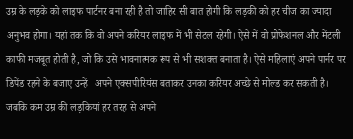उम्र के लड़के को लाइफ पार्टनर बना रही है तो जाहिर सी बात होगी कि लड़की को हर चीज का ज्यादा अनुभव होगा। यहां तक कि वो अपने करियर लाइफ में भी सेटल रहेगी। ऐसे में वो प्रोफेशनल और मेंटली काफी मजबूत होती है, जो कि उसे भावनात्मक रूप से भी सशक्त बनाता है। ऐसे महिलाएं अपने पार्नर पर डिपेंड रहने के बजाए उन्हें   अपने एक्सपीरियंस बताकर उनका करियर अच्छे से मोल्ड कर सकती है। जबकि कम उम्र की लड़कियां हर तरह से अपने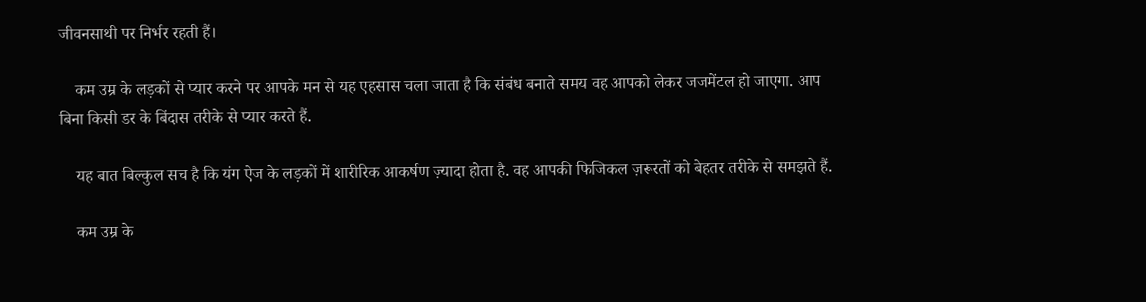जीवनसाथी पर निर्भर रहती हैं।

    कम उम्र के लड़कों से प्यार करने पर आपके मन से यह एहसास चला जाता है कि संबंध बनाते समय वह आपको लेकर जजमेंटल हो जाएगा. आप बिना किसी डर के बिंदास तरीके से प्यार करते हैं.

    यह बात बिल्कुल सच है कि यंग ऐज के लड़कों में शारीरिक आकर्षण ज़्यादा होता है. वह आपकी फिजिकल ज़रूरतों को बेहतर तरीके से समझते हैं.

    कम उम्र के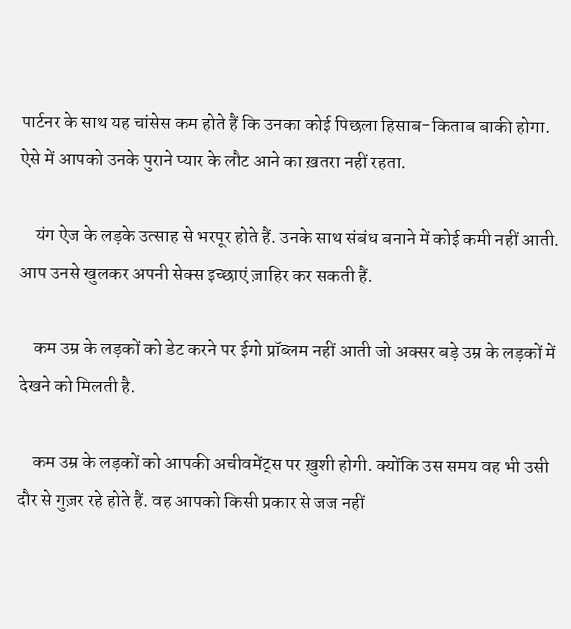पार्टनर के साथ यह चांसेस कम होते हैं कि उनका कोई पिछला हिसाब-किताब बाकी होगा. ऐसे में आपको उनके पुराने प्यार के लौट आने का ख़तरा नहीं रहता.

    यंग ऐज के लड़के उत्साह से भरपूर होते हैं. उनके साथ संबंध बनाने में कोई कमी नहीं आती. आप उनसे खुलकर अपनी सेक्स इच्छाएं ज़ाहिर कर सकती हैं.

    कम उम्र के लड़कों को डेट करने पर ईगो प्रॉब्लम नहीं आती जो अक्सर बड़े उम्र के लड़कों में देखने को मिलती है.

    कम उम्र के लड़कों को आपकी अचीवमेंट्स पर ख़ुशी होगी. क्योंकि उस समय वह भी उसी दौर से गुज़र रहे होते हैं. वह आपको किसी प्रकार से जज नहीं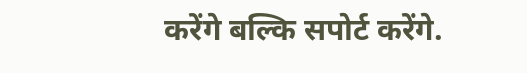करेंगे बल्कि सपोर्ट करेंगे.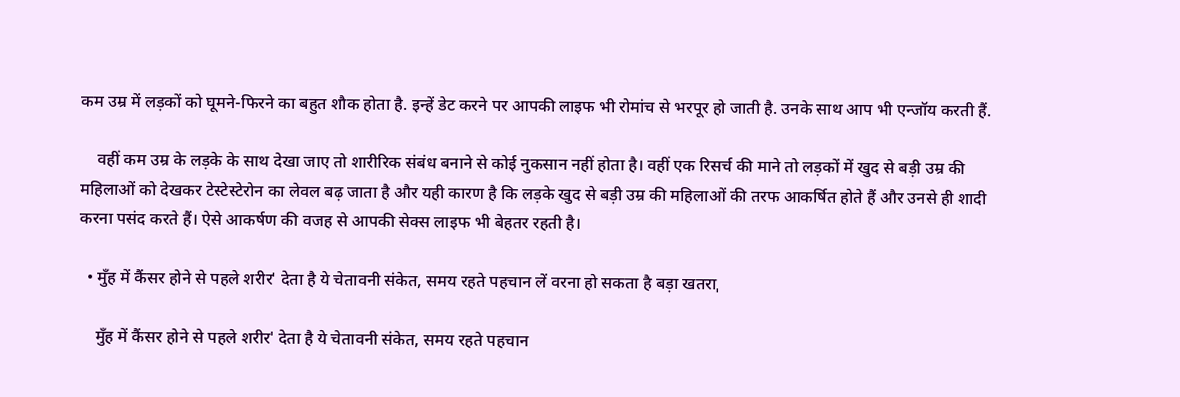कम उम्र में लड़कों को घूमने-फिरने का बहुत शौक होता है. इन्हें डेट करने पर आपकी लाइफ भी रोमांच से भरपूर हो जाती है. उनके साथ आप भी एन्जॉय करती हैं.

    वहीं कम उम्र के लड़के के साथ देखा जाए तो शारीरिक संबंध बनाने से कोई नुकसान नहीं होता है। वहीं एक रिसर्च की माने तो लड़कों में खुद से बड़ी उम्र की महिलाओं को देखकर टेस्टेस्टेरोन का लेवल बढ़ जाता है और यही कारण है कि लड़के खुद से बड़ी उम्र की महिलाओं की तरफ आकर्षित होते हैं और उनसे ही शादी करना पसंद करते हैं। ऐसे आकर्षण की वजह से आपकी सेक्स लाइफ भी बेहतर रहती है।

  • मुँह में कैंसर होने से पहले शरीरˈ देता है ये चेतावनी संकेत, समय रहते पहचान लें वरना हो सकता है बड़ा खतराˌ

    मुँह में कैंसर होने से पहले शरीरˈ देता है ये चेतावनी संकेत, समय रहते पहचान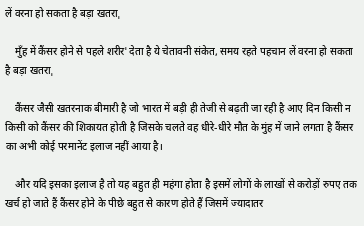लें वरना हो सकता है बड़ा खतराˌ

    मुँह में कैंसर होने से पहले शरीरˈ देता है ये चेतावनी संकेत, समय रहते पहचान लें वरना हो सकता है बड़ा खतराˌ

    कैंसर जैसी खतरनाक बीमारी है जो भारत में बड़ी ही तेजी से बढ़ती जा रही है आए दिन किसी न किसी को कैंसर की शिकायत होती है जिसके चलते वह धीरे-धीरे मौत के मुंह में जाने लगता है कैंसर का अभी कोई परमानेंट इलाज नहीं आया है।

    और यदि इसका इलाज है तो यह बहुत ही महंगा होता है इसमें लोगों के लाखों से करोड़ों रुपए तक खर्च हो जाते हैं कैंसर होने के पीछे बहुत से कारण होते हैं जिसमें ज्यादातर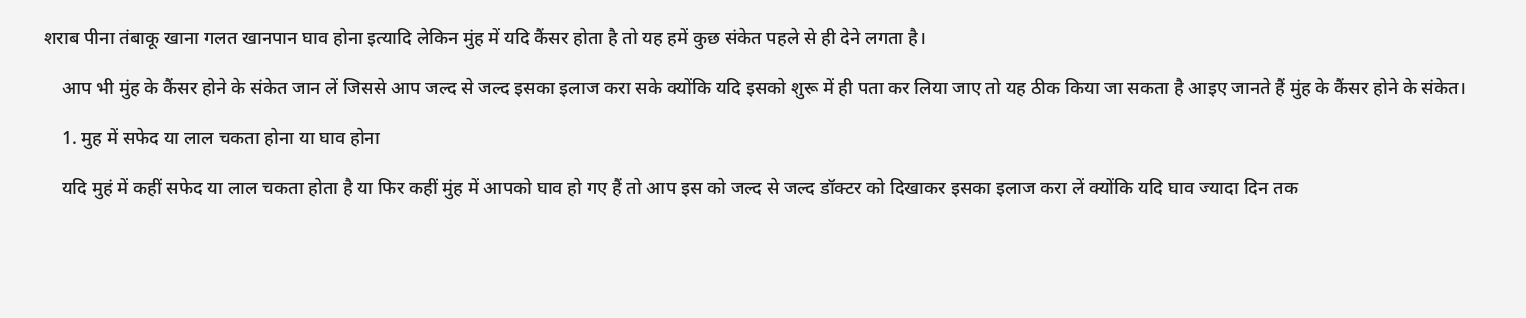शराब पीना तंबाकू खाना गलत खानपान घाव होना इत्यादि लेकिन मुंह में यदि कैंसर होता है तो यह हमें कुछ संकेत पहले से ही देने लगता है।

    आप भी मुंह के कैंसर होने के संकेत जान लें जिससे आप जल्द से जल्द इसका इलाज करा सके क्योंकि यदि इसको शुरू में ही पता कर लिया जाए तो यह ठीक किया जा सकता है आइए जानते हैं मुंह के कैंसर होने के संकेत।

    1. मुह में सफेद या लाल चकता होना या घाव होना

    यदि मुहं में कहीं सफेद या लाल चकता होता है या फिर कहीं मुंह में आपको घाव हो गए हैं तो आप इस को जल्द से जल्द डॉक्टर को दिखाकर इसका इलाज करा लें क्योंकि यदि घाव ज्यादा दिन तक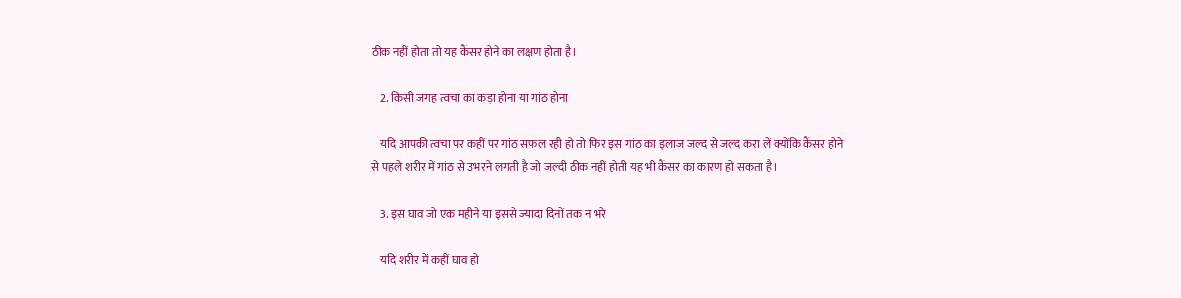ठीक नहीं होता तो यह कैंसर होने का लक्षण होता है।

    2. किसी जगह त्वचा का कड़ा होना या गांठ होना

    यदि आपकी त्वचा पर कहीं पर गांठ सफल रही हो तो फिर इस गांठ का इलाज जल्द से जल्द करा लें क्योंकि कैंसर होने से पहले शरीर में गांठ से उभरने लगती है जो जल्दी ठीक नहीं होती यह भी कैंसर का कारण हो सकता है।

    3. इस घाव जो एक महीने या इससे ज्यादा दिनों तक न भरे

    यदि शरीर में कहीं घाव हो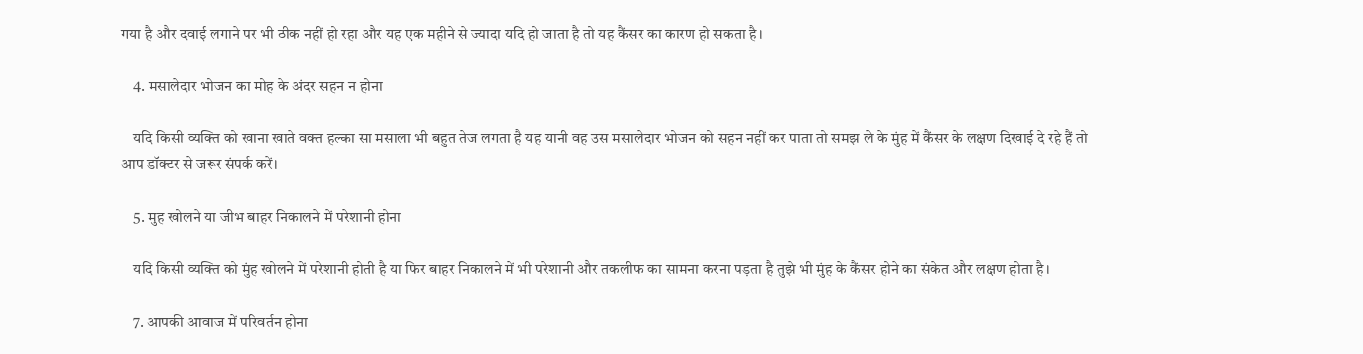गया है और दवाई लगाने पर भी ठीक नहीं हो रहा और यह एक महीने से ज्यादा यदि हो जाता है तो यह कैंसर का कारण हो सकता है।

    4. मसालेदार भोजन का मोह के अंदर सहन न होना

    यदि किसी व्यक्ति को खाना खाते वक्त हल्का सा मसाला भी बहुत तेज लगता है यह यानी वह उस मसालेदार भोजन को सहन नहीं कर पाता तो समझ ले के मुंह में कैंसर के लक्षण दिखाई दे रहे हैं तो आप डॉक्टर से जरूर संपर्क करें।

    5. मुह खोलने या जीभ बाहर निकालने में परेशानी होना

    यदि किसी व्यक्ति को मुंह खोलने में परेशानी होती है या फिर बाहर निकालने में भी परेशानी और तकलीफ का सामना करना पड़ता है तुझे भी मुंह के कैंसर होने का संकेत और लक्षण होता है।

    7. आपकी आवाज में परिवर्तन होना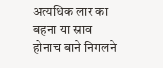अत्यधिक लार का बहना या स्राव होनाच बाने निगलने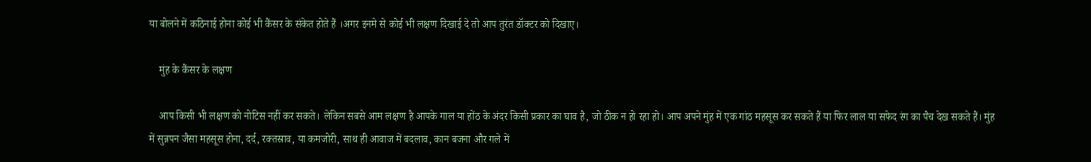या बोलने में कठिनाई होना कोई भी कैंसर के संकेत होते हैं ।अगर इनमे से कोई भी लक्षण दिखाई दे तो आप तुरंत डॉक्टर को दिखाए।

    मुंह के कैंसर के लक्षण

    आप किसी भी लक्षण को नोटिस नहीं कर सकते। लेकिन सबसे आम लक्षण है आपके गाल या होंठ के अंदर किसी प्रकार का घाव है, जो ठीक न हो रहा हो। आप अपने मुंह में एक गांठ महसूस कर सकते हैं या फिर लाल या सफेद रंग का पैच देख सकते हैं। मुंह में सुन्नपन जैसा महसूस होना, दर्द, रक्तस्राव, या कमजोरी, साथ ही आवाज में बदलाव, कान बजना और गले में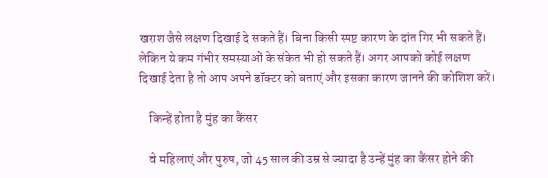खराश जैसे लक्षण दिखाई दे सकते हैं। बिना किसी स्पष्ट कारण के दांत गिर भी सकते हैं। लेकिन ये कम गंभीर समस्याओं के संकेत भी हो सकते हैं। अगर आपको कोई लक्षण दिखाई देता है तो आप अपने डॉक्टर को बताएं और इसका कारण जानने की कोशिश करें।

    किन्हें होता है मुंह का कैंसर

    वे महिलाएं और पुरुष, जो 45 साल की उम्र से ज्यादा है उन्हें मुंह का कैंसर होने की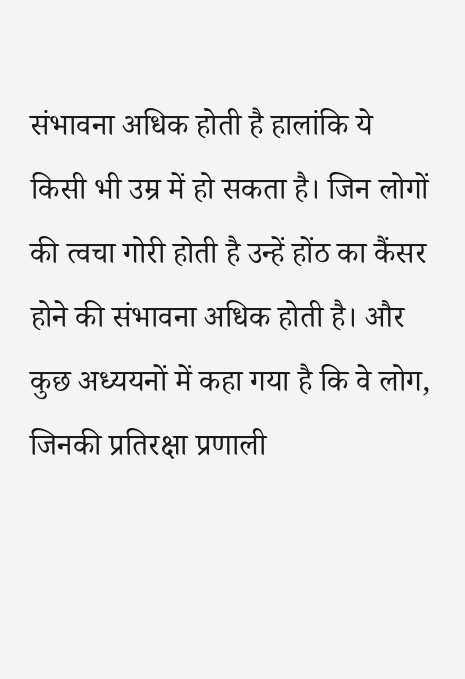संभावना अधिक होती है हालांकि ये किसी भी उम्र में हो सकता है। जिन लोगों की त्वचा गोरी होती है उन्हें होंठ का कैंसर होने की संभावना अधिक होती है। और कुछ अध्ययनों में कहा गया है कि वे लोग, जिनकी प्रतिरक्षा प्रणाली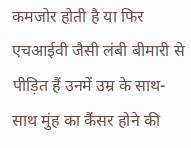कमजोर होती है या फिर एचआईवी जैसी लंबी बीमारी से पीड़ित हैं उनमें उम्र के साथ-साथ मुंह का कैंसर होने की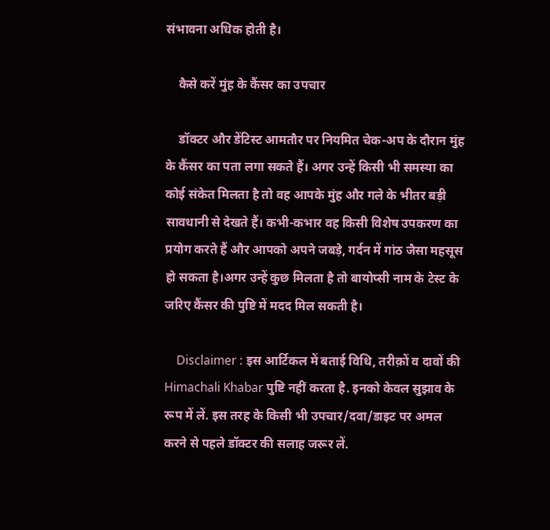संभावना अधिक होती है।

    कैसे करें मुंह के कैंसर का उपचार

    डॉक्टर और डेंटिस्ट आमतौर पर नियमित चेक-अप के दौरान मुंह के कैंसर का पता लगा सकते हैं। अगर उन्हें किसी भी समस्या का कोई संकेत मिलता है तो वह आपके मुंह और गले के भीतर बड़ी सावधानी से देखते हैं। कभी-कभार वह किसी विशेष उपकरण का प्रयोग करते हैं और आपको अपने जबड़े, गर्दन में गांठ जैसा महसूस हो सकता है।अगर उन्हें कुछ मिलता है तो बायोप्सी नाम के टेस्ट के जरिए कैंसर की पुष्टि में मदद मिल सकती है।

    Disclaimer : इस आर्टिकल में बताई विधि, तरीक़ों व दावों की Himachali Khabar पुष्टि नहीं करता है. इनको केवल सुझाव के रूप में लें. इस तरह के किसी भी उपचार/दवा/डाइट पर अमल करने से पहले डॉक्टर की सलाह जरूर लें.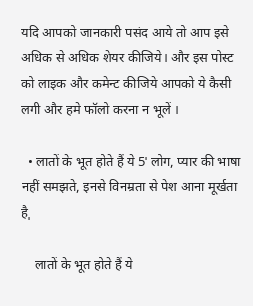यदि आपको जानकारी पसंद आये तो आप इसे अधिक से अधिक शेयर कीजिये। और इस पोस्ट को लाइक और कमेन्ट कीजिये आपको ये कैसी लगी और हमे फॉलो करना न भूलें ।

  • लातों के भूत होते हैं ये 5ˈ लोग, प्यार की भाषा नहीं समझते, इनसे विनम्रता से पेश आना मूर्खता हैˌ

    लातों के भूत होते हैं ये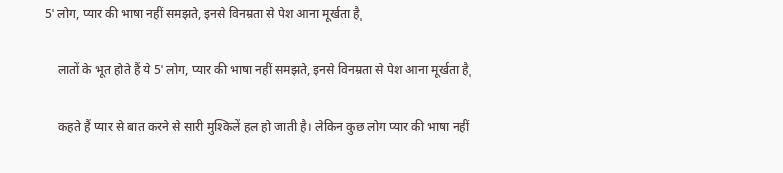5ˈ लोग, प्यार की भाषा नहीं समझते, इनसे विनम्रता से पेश आना मूर्खता हैˌ

    लातों के भूत होते हैं ये 5ˈ लोग, प्यार की भाषा नहीं समझते, इनसे विनम्रता से पेश आना मूर्खता हैˌ

    कहते हैं प्यार से बात करने से सारी मुश्किलें हल हो जाती है। लेकिन कुछ लोग प्यार की भाषा नहीं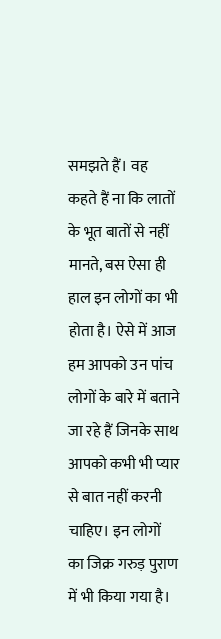समझते हैं। वह कहते हैं ना कि लातों के भूत बातों से नहीं मानते, बस ऐसा ही हाल इन लोगों का भी होता है। ऐसे में आज हम आपको उन पांच लोगों के बारे में बताने जा रहे हैं जिनके साथ आपको कभी भी प्यार से बात नहीं करनी चाहिए। इन लोगों का जिक्र गरुड़ पुराण में भी किया गया है।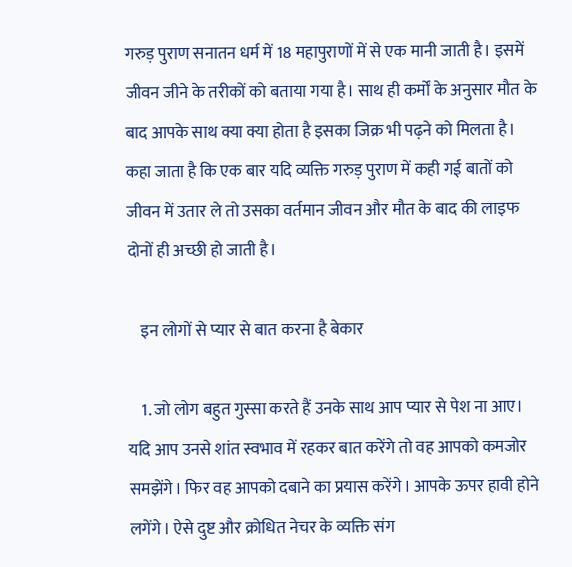गरुड़ पुराण सनातन धर्म में 18 महापुराणों में से एक मानी जाती है। इसमें जीवन जीने के तरीकों को बताया गया है। साथ ही कर्मों के अनुसार मौत के बाद आपके साथ क्या क्या होता है इसका जिक्र भी पढ़ने को मिलता है। कहा जाता है कि एक बार यदि व्यक्ति गरुड़ पुराण में कही गई बातों को जीवन में उतार ले तो उसका वर्तमान जीवन और मौत के बाद की लाइफ दोनों ही अच्छी हो जाती है।

    इन लोगों से प्यार से बात करना है बेकार

    1. जो लोग बहुत गुस्सा करते हैं उनके साथ आप प्यार से पेश ना आए। यदि आप उनसे शांत स्वभाव में रहकर बात करेंगे तो वह आपको कमजोर समझेंगे। फिर वह आपको दबाने का प्रयास करेंगे। आपके ऊपर हावी होने लगेंगे। ऐसे दुष्ट और क्रोधित नेचर के व्यक्ति संग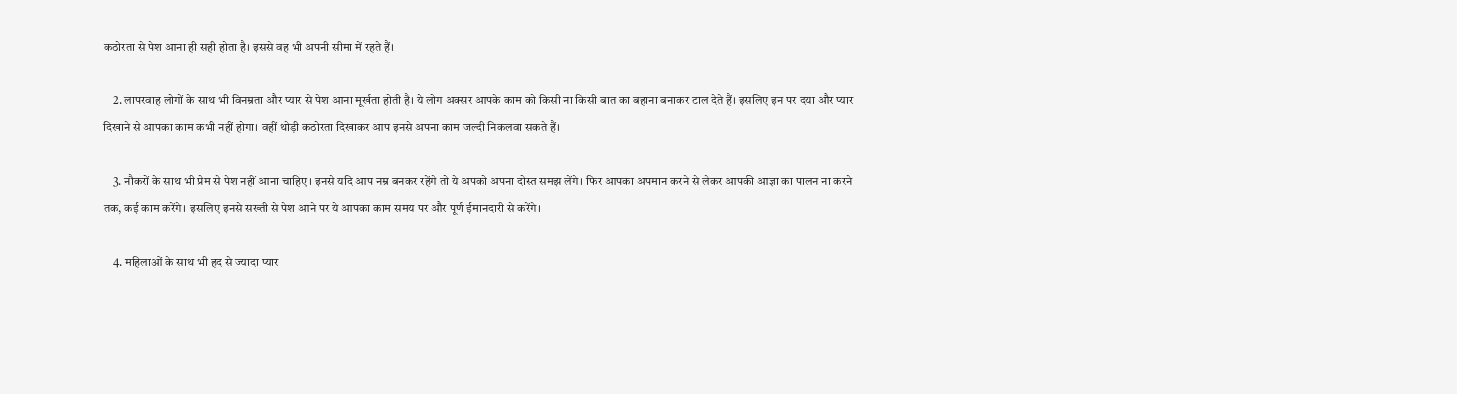कठोरता से पेश आना ही सही होता है। इससे वह भी अपनी सीमा में रहते हैं।

    2. लापरवाह लोगों के साथ भी विनम्रता और प्यार से पेश आना मूर्खता होती है। ये लोग अक्सर आपके काम को किसी ना किसी बात का बहाना बनाकर टाल देते हैं। इसलिए इन पर दया और प्यार दिखाने से आपका काम कभी नहीं होगा। वहीं थोड़ी कठोरता दिखाकर आप इनसे अपना काम जल्दी निकलवा सकते हैं।

    3. नौकरों के साथ भी प्रेम से पेश नहीं आना चाहिए। इनसे यदि आप नम्र बनकर रहेंगे तो ये अपको अपना दोस्त समझ लेंगे। फिर आपका अपमान करने से लेकर आपकी आज्ञा का पालन ना करने तक, कई काम करेंगे। इसलिए इनसे सख्ती से पेश आने पर ये आपका काम समय पर और पूर्ण ईमानदारी से करेंगे।

    4. महिलाओं के साथ भी हद से ज्यादा प्यार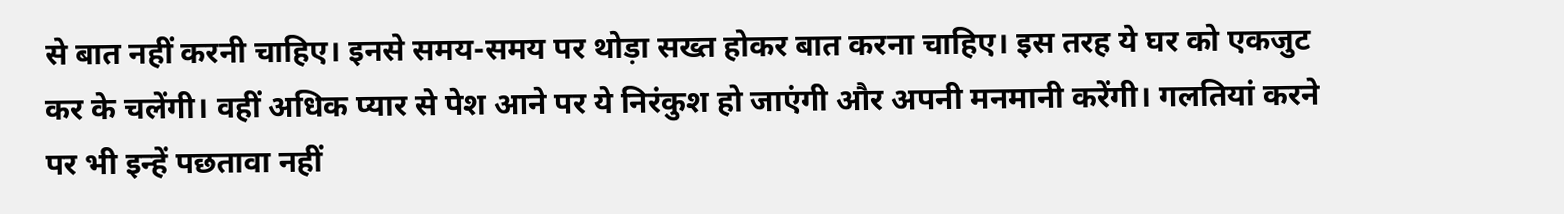से बात नहीं करनी चाहिए। इनसे समय-समय पर थोड़ा सख्त होकर बात करना चाहिए। इस तरह ये घर को एकजुट कर के चलेंगी। वहीं अधिक प्यार से पेश आने पर ये निरंकुश हो जाएंगी और अपनी मनमानी करेंगी। गलतियां करने पर भी इन्हें पछतावा नहीं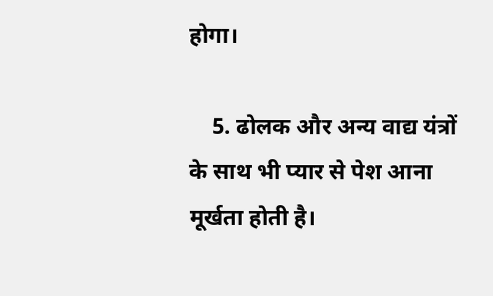होगा।

    5. ढोलक और अन्य वाद्य यंत्रों के साथ भी प्यार से पेश आना मूर्खता होती है।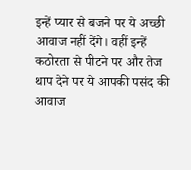इन्हें प्यार से बजने पर ये अच्छी आवाज नहीं देंगे। वहीं इन्हें कठोरता से पीटने पर और तेज थाप देने पर ये आपकी पसंद की आवाज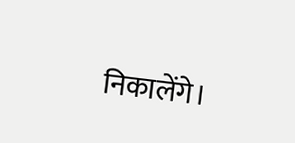निकालेंगे।